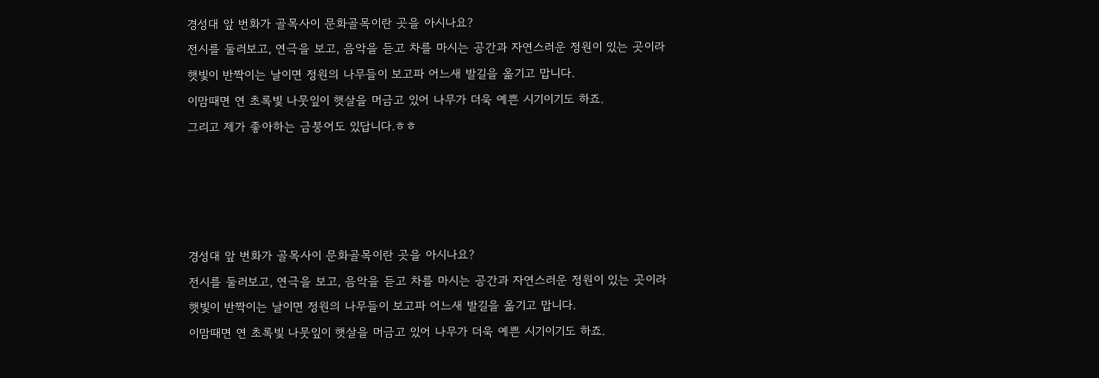경성대 앞 번화가 골목사이 문화골목이란 곳을 아시나요?
전시를 둘러보고, 연극을 보고, 음악을 듣고 차를 마시는 공간과 자연스러운 정원이 있는 곳이라
햇빛이 반짝이는 날이면 정원의 나무들이 보고파 어느새 발길을 옮기고 맙니다.
이맘때면 연 초록빛 나뭇잎이 햇살을 머금고 있어 나무가 더욱 예쁜 시기이기도 하죠.
그리고 제가 좋아하는 금붕어도 있답니다.ㅎㅎ




경성대 앞 번화가 골목사이 문화골목이란 곳을 아시나요?
전시를 둘러보고, 연극을 보고, 음악을 듣고 차를 마시는 공간과 자연스러운 정원이 있는 곳이라
햇빛이 반짝이는 날이면 정원의 나무들이 보고파 어느새 발길을 옮기고 맙니다.
이맘때면 연 초록빛 나뭇잎이 햇살을 머금고 있어 나무가 더욱 예쁜 시기이기도 하죠.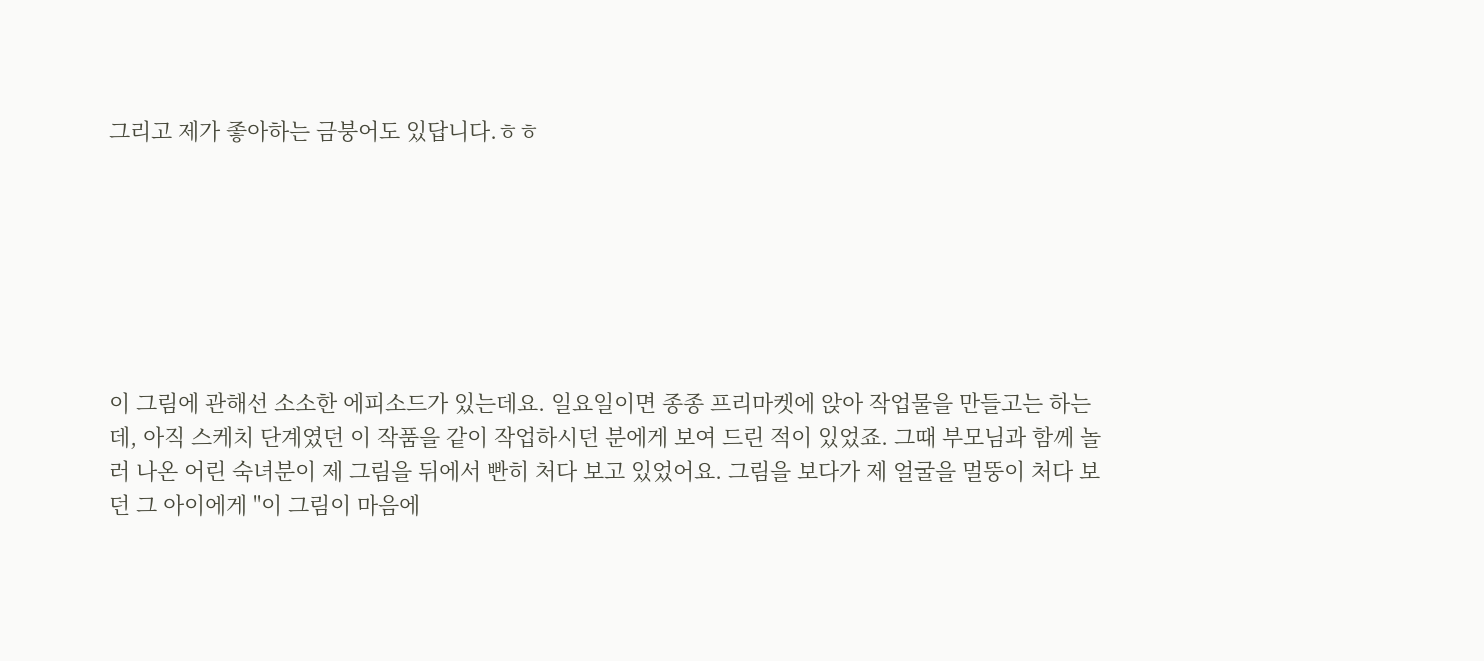그리고 제가 좋아하는 금붕어도 있답니다.ㅎㅎ







이 그림에 관해선 소소한 에피소드가 있는데요. 일요일이면 종종 프리마켓에 앉아 작업물을 만들고는 하는데, 아직 스케치 단계였던 이 작품을 같이 작업하시던 분에게 보여 드린 적이 있었죠. 그때 부모님과 함께 놀러 나온 어린 숙녀분이 제 그림을 뒤에서 빤히 처다 보고 있었어요. 그림을 보다가 제 얼굴을 멀뚱이 처다 보던 그 아이에게 "이 그림이 마음에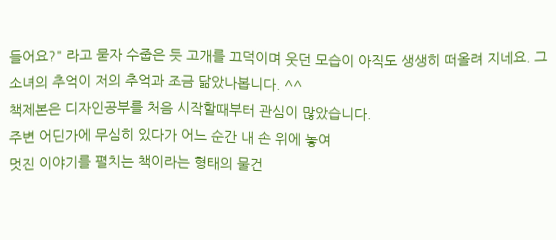들어요?" 라고 묻자 수줍은 듯 고개를 끄덕이며 웃던 모습이 아직도 생생히 떠올려 지네요. 그 소녀의 추억이 저의 추억과 조금 닮았나봅니다. ^^
책제본은 디자인공부를 처음 시작할때부터 관심이 많았습니다.
주변 어딘가에 무심히 있다가 어느 순간 내 손 위에 놓여
멋진 이야기를 펼치는 책이라는 형태의 물건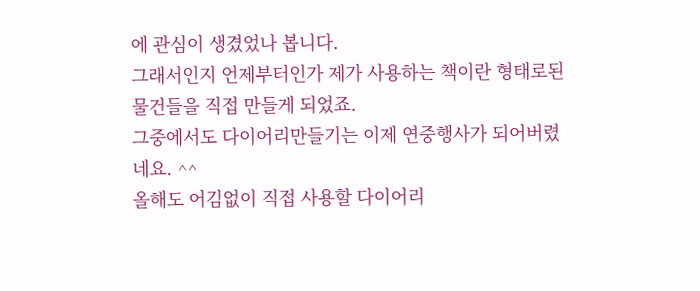에 관심이 생겼었나 봅니다.
그래서인지 언제부터인가 제가 사용하는 책이란 형태로된 물건들을 직접 만들게 되었죠.
그중에서도 다이어리만들기는 이제 연중행사가 되어버렸네요. ^^
올해도 어김없이 직접 사용할 다이어리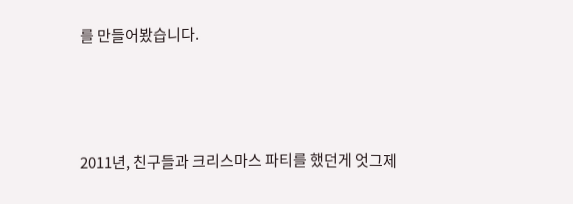를 만들어봤습니다.




2011년, 친구들과 크리스마스 파티를 했던게 엇그제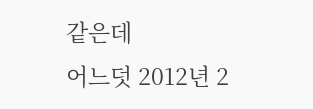같은데
어느덧 2012년 2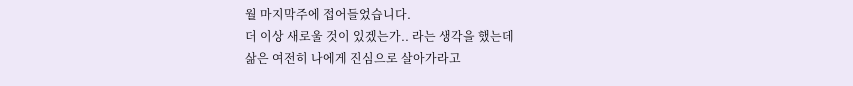월 마지막주에 접어들었습니다.
더 이상 새로울 것이 있겠는가.. 라는 생각을 했는데
삶은 여전히 나에게 진심으로 살아가라고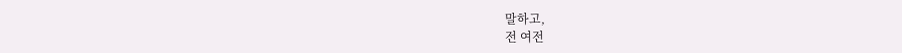말하고,
전 여전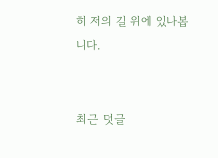히 저의 길 위에 있나봅니다.


최근 덧글